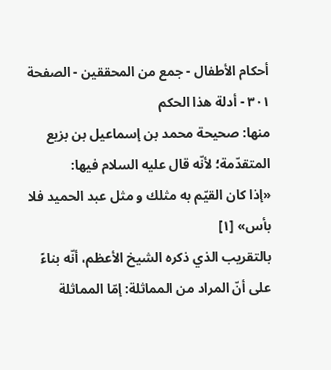أحكام الأطفال - جمع من المحققين - الصفحة ٣٠١ - أدلة هذا الحكم
منها: صحيحة محمد بن إسماعيل بن بزيع المتقدّمة؛ لأنّه قال عليه السلام فيها:
«إذا كان القيّم به مثلك و مثل عبد الحميد فلا بأس» [١]
بالتقريب الذي ذكره الشيخ الأعظم، أنّه بناءً على أنّ المراد من المماثلة: إمّا المماثلة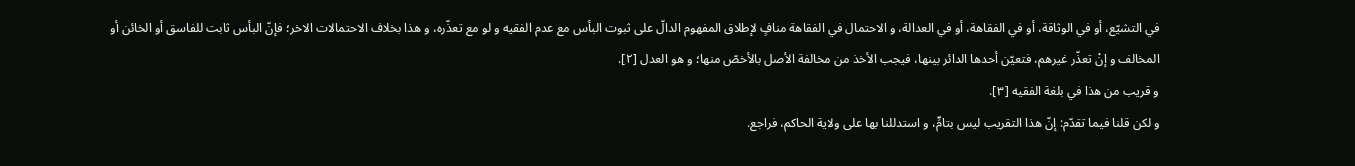في التشيّع، أو في الوثاقة، أو في الفقاهة، أو في العدالة، و الاحتمال في الفقاهة منافٍ لإطلاق المفهوم الدالّ على ثبوت البأس مع عدم الفقيه و لو مع تعذّره، و هذا بخلاف الاحتمالات الاخر؛ فإنّ البأس ثابت للفاسق أو الخائن أو المخالف و إنْ تعذّر غيرهم، فتعيّن أحدها الدائر بينها، فيجب الأخذ من مخالفة الأصل بالأخصّ منها؛ و هو العدل [٢].
و قريب من هذا في بلغة الفقيه [٣].
و لكن قلنا فيما تقدّم: إنّ هذا التقريب ليس بتامٍّ، و استدللنا بها على ولاية الحاكم، فراجع.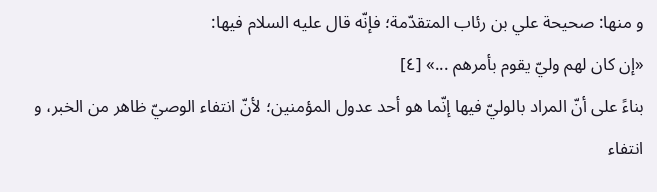و منها: صحيحة علي بن رئاب المتقدّمة؛ فإنّه قال عليه السلام فيها:
«إن كان لهم وليّ يقوم بأمرهم ...» [٤]
بناءً على أنّ المراد بالوليّ فيها إنّما هو أحد عدول المؤمنين؛ لأنّ انتفاء الوصيّ ظاهر من الخبر، و انتفاء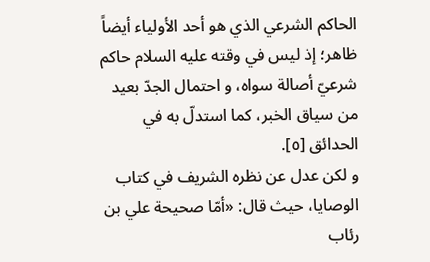الحاكم الشرعي الذي هو أحد الأولياء أيضاً ظاهر؛ إذ ليس في وقته عليه السلام حاكم شرعيّ أصالة سواه، و احتمال الجدّ بعيد من سياق الخبر، كما استدلّ به في الحدائق [٥].
و لكن عدل عن نظره الشريف في كتاب الوصايا، حيث قال: «أمّا صحيحة علي بن رئاب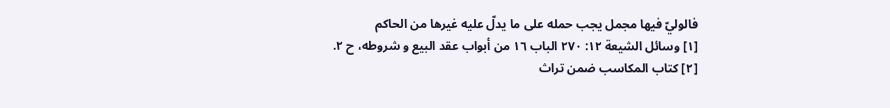فالوليّ فيها مجمل يجب حمله على ما يدلّ عليه غيرها من الحاكم
[١] وسائل الشيعة ١٢: ٢٧٠ الباب ١٦ من أبواب عقد البيع و شروطه، ح ٢.
[٢] كتاب المكاسب ضمن تراث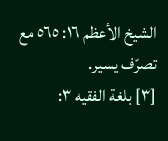الشيخ الأعظم ١٦: ٥٦٥ مع تصرّف يسير.
[٣] بلغة الفقيه ٣: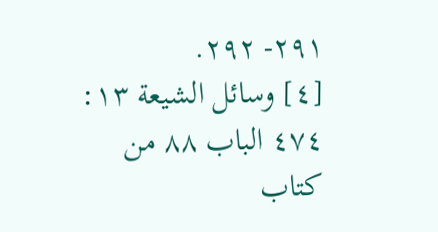٢٩١- ٢٩٢.
[٤] وسائل الشيعة ١٣: ٤٧٤ الباب ٨٨ من كتاب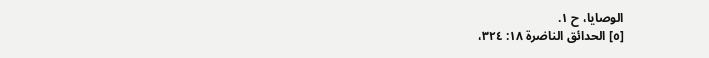الوصايا، ح ١.
[٥] الحدائق الناضرة ١٨: ٣٢٤،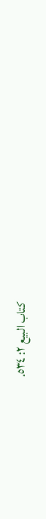كتاب البيع ٢: ٥٣٤.